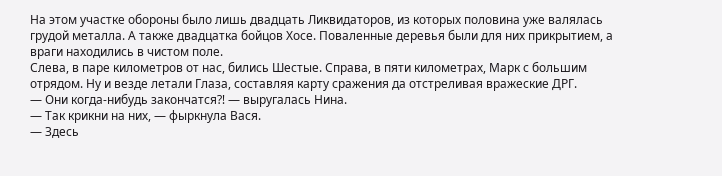На этом участке обороны было лишь двадцать Ликвидаторов, из которых половина уже валялась грудой металла. А также двадцатка бойцов Хосе. Поваленные деревья были для них прикрытием, а враги находились в чистом поле.
Слева, в паре километров от нас, бились Шестые. Справа, в пяти километрах, Марк с большим отрядом. Ну и везде летали Глаза, составляя карту сражения да отстреливая вражеские ДРГ.
— Они когда-нибудь закончатся⁈ — выругалась Нина.
— Так крикни на них, — фыркнула Вася.
— Здесь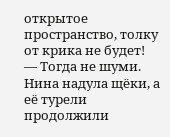открытое пространство, толку от крика не будет!
— Тогда не шуми.
Нина надула щёки, а её турели продолжили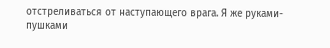отстреливаться от наступающего врага. Я же руками-пушками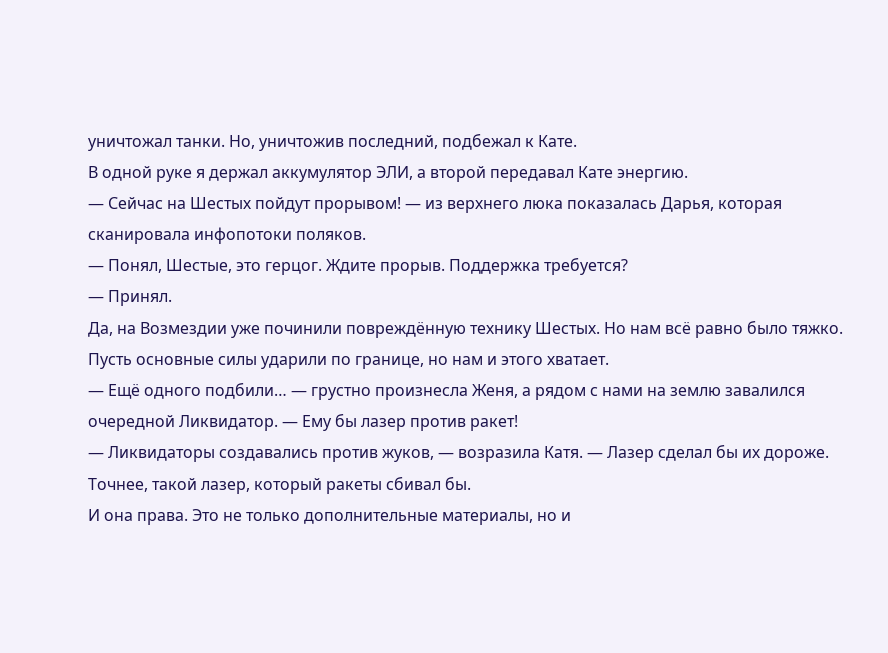уничтожал танки. Но, уничтожив последний, подбежал к Кате.
В одной руке я держал аккумулятор ЭЛИ, а второй передавал Кате энергию.
— Сейчас на Шестых пойдут прорывом! — из верхнего люка показалась Дарья, которая сканировала инфопотоки поляков.
— Понял, Шестые, это герцог. Ждите прорыв. Поддержка требуется?
— Принял.
Да, на Возмездии уже починили повреждённую технику Шестых. Но нам всё равно было тяжко. Пусть основные силы ударили по границе, но нам и этого хватает.
— Ещё одного подбили… — грустно произнесла Женя, а рядом с нами на землю завалился очередной Ликвидатор. — Ему бы лазер против ракет!
— Ликвидаторы создавались против жуков, — возразила Катя. — Лазер сделал бы их дороже. Точнее, такой лазер, который ракеты сбивал бы.
И она права. Это не только дополнительные материалы, но и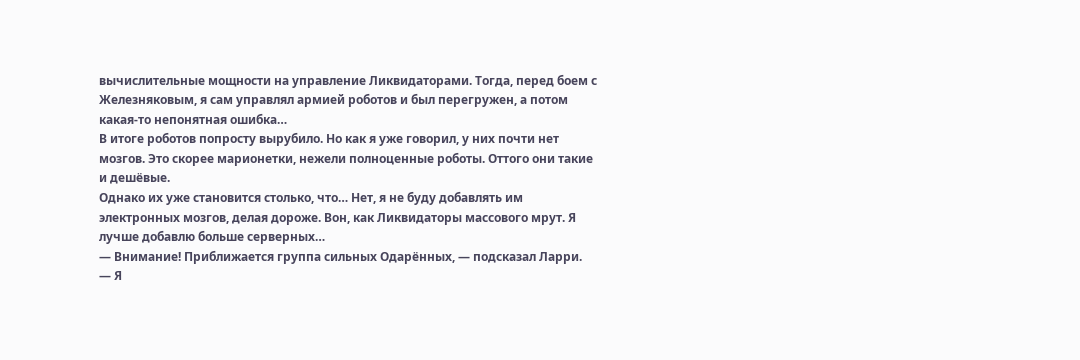вычислительные мощности на управление Ликвидаторами. Тогда, перед боем с Железняковым, я сам управлял армией роботов и был перегружен, а потом какая-то непонятная ошибка…
В итоге роботов попросту вырубило. Но как я уже говорил, у них почти нет мозгов. Это скорее марионетки, нежели полноценные роботы. Оттого они такие и дешёвые.
Однако их уже становится столько, что… Нет, я не буду добавлять им электронных мозгов, делая дороже. Вон, как Ликвидаторы массового мрут. Я лучше добавлю больше серверных…
— Внимание! Приближается группа сильных Одарённых, — подсказал Ларри.
— Я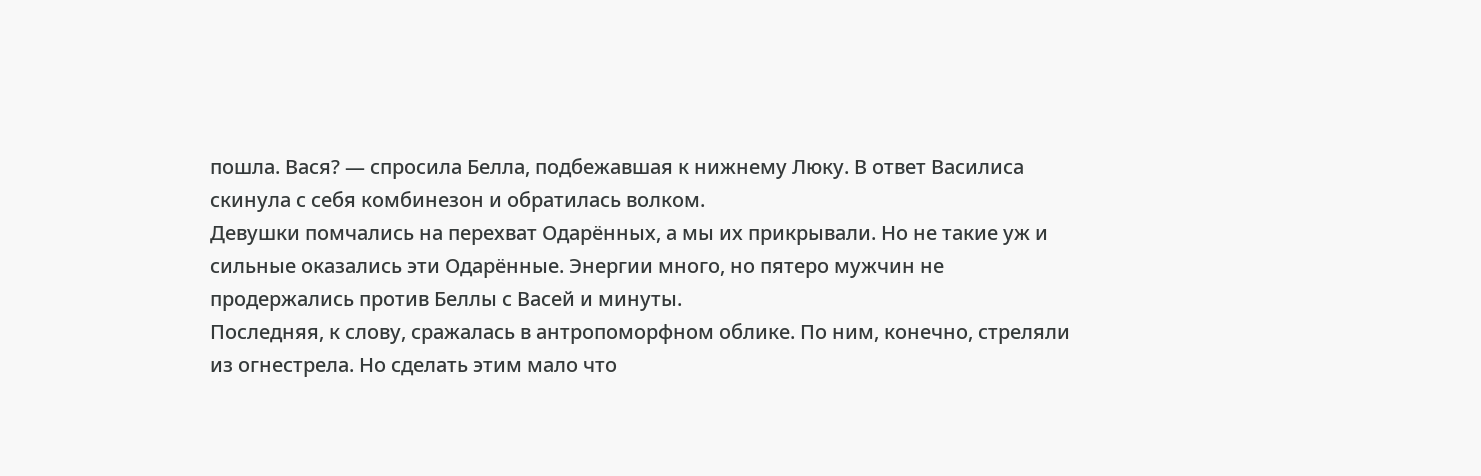пошла. Вася? — спросила Белла, подбежавшая к нижнему Люку. В ответ Василиса скинула с себя комбинезон и обратилась волком.
Девушки помчались на перехват Одарённых, а мы их прикрывали. Но не такие уж и сильные оказались эти Одарённые. Энергии много, но пятеро мужчин не продержались против Беллы с Васей и минуты.
Последняя, к слову, сражалась в антропоморфном облике. По ним, конечно, стреляли из огнестрела. Но сделать этим мало что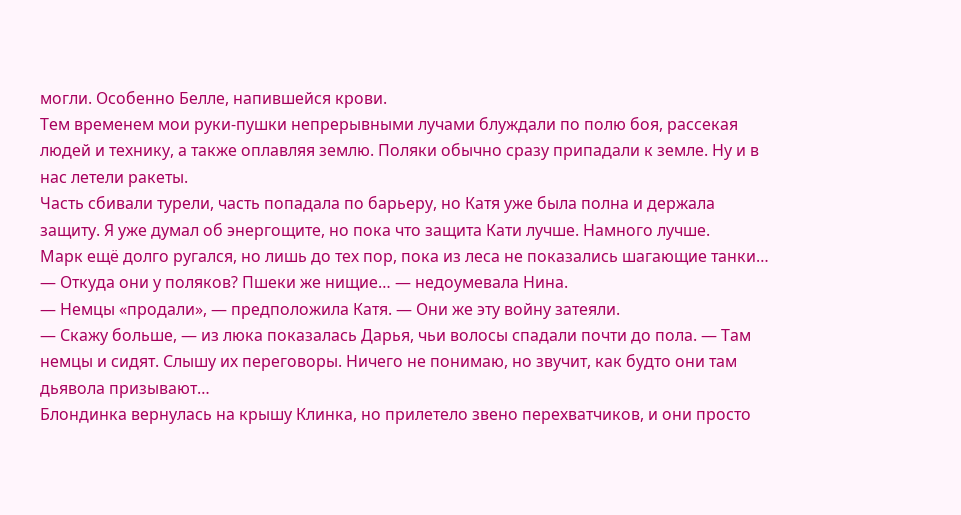могли. Особенно Белле, напившейся крови.
Тем временем мои руки-пушки непрерывными лучами блуждали по полю боя, рассекая людей и технику, а также оплавляя землю. Поляки обычно сразу припадали к земле. Ну и в нас летели ракеты.
Часть сбивали турели, часть попадала по барьеру, но Катя уже была полна и держала защиту. Я уже думал об энергощите, но пока что защита Кати лучше. Намного лучше.
Марк ещё долго ругался, но лишь до тех пор, пока из леса не показались шагающие танки…
— Откуда они у поляков? Пшеки же нищие… — недоумевала Нина.
— Немцы «продали», — предположила Катя. — Они же эту войну затеяли.
— Скажу больше, — из люка показалась Дарья, чьи волосы спадали почти до пола. — Там немцы и сидят. Слышу их переговоры. Ничего не понимаю, но звучит, как будто они там дьявола призывают…
Блондинка вернулась на крышу Клинка, но прилетело звено перехватчиков, и они просто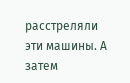расстреляли эти машины. А затем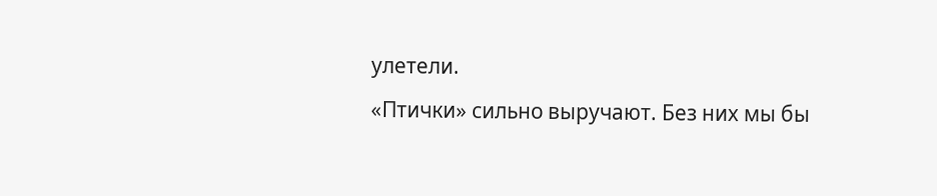улетели.
«Птички» сильно выручают. Без них мы бы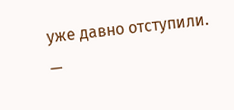уже давно отступили.
—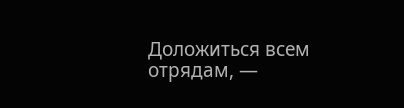Доложиться всем отрядам, —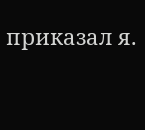приказал я.